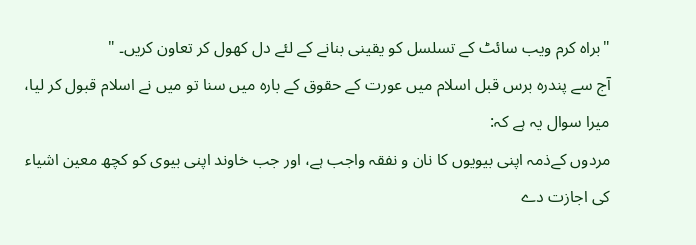"براہ کرم ویب سائٹ کے تسلسل کو یقینی بنانے کے لئے دل کھول کر تعاون کریں۔ "
آج سے پندرہ برس قبل اسلام ميں عورت كے حقوق كے بارہ ميں سنا تو ميں نے اسلام قبول كر ليا، ميرا سوال يہ ہے كہ:
مردوں كےذمہ اپنى بيويوں كا نان و نفقہ واجب ہے، اور جب خاوند اپنى بيوى كو كچھ معين اشياء كى اجازت دے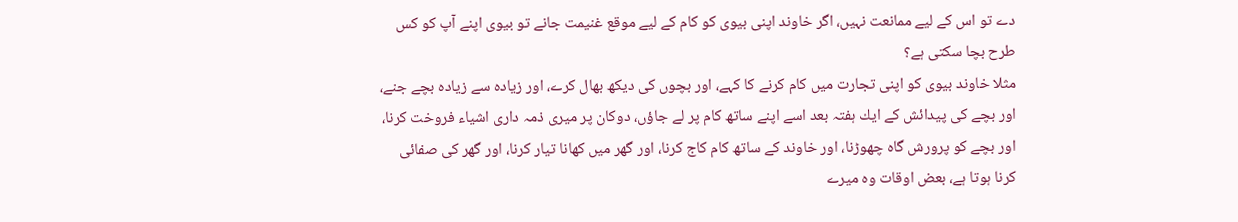دے تو اس كے ليے ممانعت نہيں، اگر خاوند اپنى بيوى كو كام كے ليے موقع غنيمت جانے تو بيوى اپنے آپ كو كس طرح بچا سكتى ہے؟
مثلا خاوند بيوى كو اپنى تجارت ميں كام كرنے كا كہے، اور بچوں كى ديكھ بھال كرے، اور زيادہ سے زيادہ بچے جنے، اور بچے كى پيدائش كے ايك ہفتہ بعد اسے اپنے ساتھ كام پر لے جاؤں، دوكان پر ميرى ذمہ دارى اشياء فروخت كرنا، اور بچے كو پرورش گاہ چھوڑنا، اور خاوند كے ساتھ كام كاج كرنا، اور گھر ميں كھانا تيار كرنا، اور گھر كى صفائى كرنا ہوتا ہے، بعض اوقات وہ ميرے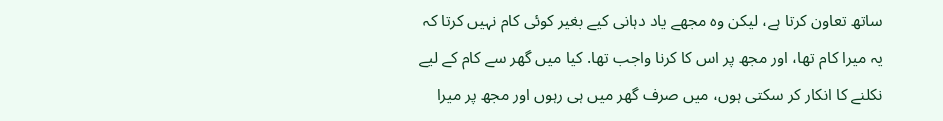ساتھ تعاون كرتا ہے، ليكن وہ مجھے ياد دہانى كيے بغير كوئى كام نہيں كرتا كہ يہ ميرا كام تھا، اور مجھ پر اس كا كرنا واجب تھا. كيا ميں گھر سے كام كے ليے نكلنے كا انكار كر سكتى ہوں، ميں صرف گھر ميں ہى رہوں اور مجھ پر ميرا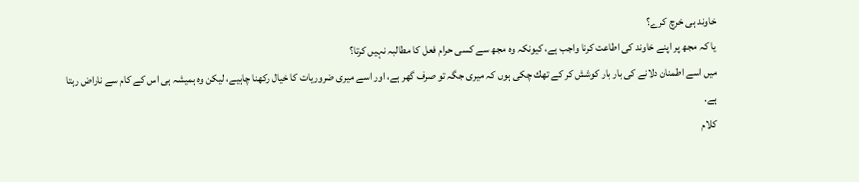خاوند ہى خرچ كرے؟
يا كہ مجھ پر اپنے خاوند كى اطاعت كرنا واجب ہے، كيونكہ وہ مجھ سے كسى حرام فعل كا مطالبہ نہيں كرتا؟
ميں اسے اطمنان دلانے كى بار بار كوشش كر كے تھك چكى ہوں كہ ميرى جگہ تو صرف گھر ہے، اور اسے ميرى ضروريات كا خيال ركھنا چاہيے، ليكن وہ ہميشہ ہى اس كے كام سے ناراض رہتا ہے.
كلام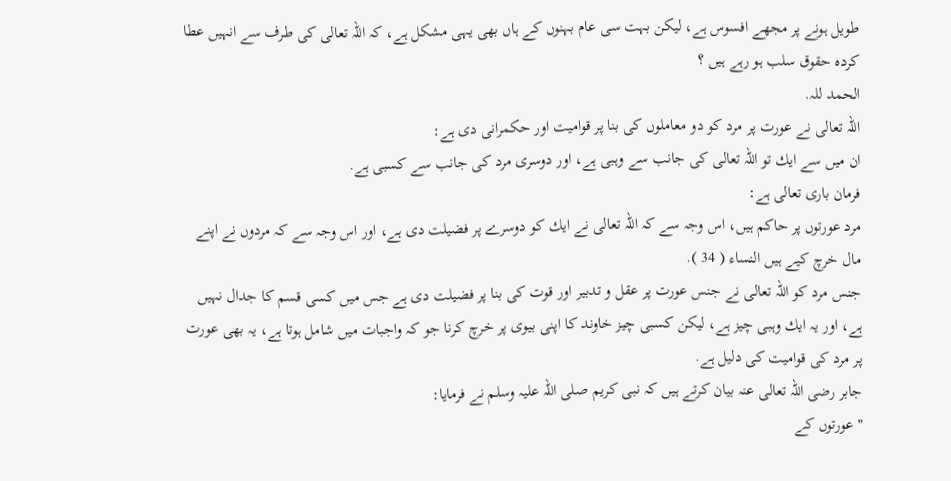طويل ہونے پر مجھے افسوس ہے، ليكن بہت سى عام بہنوں كے ہاں بھى يہى مشكل ہے، كہ اللہ تعالى كى طرف سے انہيں عطا كردہ حقوق سلب ہو رہے ہيں ؟
الحمد للہ.
اللہ تعالى نے عورت پر مرد كو دو معاملوں كى بنا پر قواميت اور حكمرانى دى ہے:
ان ميں سے ايك تو اللہ تعالى كى جانب سے وہبى ہے، اور دوسرى مرد كى جانب سے كسبى ہے.
فرمان بارى تعالى ہے:
مرد عورتوں پر حاكم ہيں، اس وجہ سے كہ اللہ تعالى نے ايك كو دوسرے پر فضيلت دى ہے، اور اس وجہ سے كہ مردوں نے اپنے مال خرچ كيے ہيں النساء ( 34 ).
جنس مرد كو اللہ تعالى نے جنس عورت پر عقل و تدبير اور قوت كى بنا پر فضيلت دى ہے جس ميں كسى قسم كا جدال نہيں ہے، اور يہ ايك وہبى چيز ہے، ليكن كسبى چيز خاوند كا اپنى بيوى پر خرچ كرنا جو كہ واجبات ميں شامل ہوتا ہے، يہ بھى عورت پر مرد كى قواميت كى دليل ہے.
جابر رضى اللہ تعالى عنہ بيان كرتے ہيں كہ نبى كريم صلى اللہ عليہ وسلم نے فرمايا:
" عورتوں كے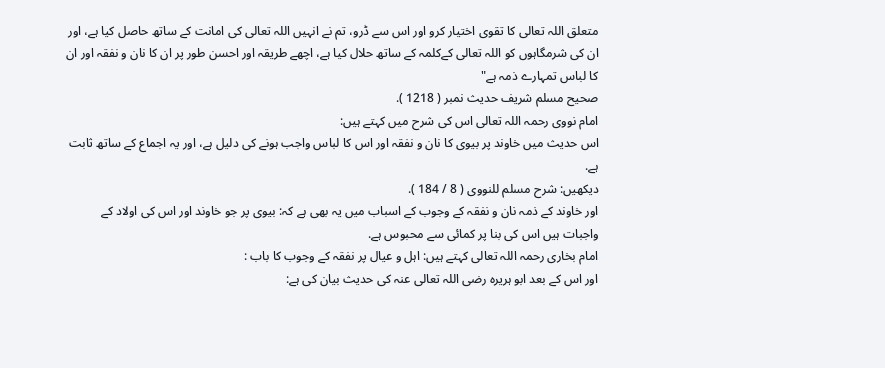متعلق اللہ تعالى كا تقوى اختيار كرو اور اس سے ڈرو، تم نے انہيں اللہ تعالى كى امانت كے ساتھ حاصل كيا ہے، اور ان كى شرمگاہوں كو اللہ تعالى كےكلمہ كے ساتھ حلال كيا ہے، اچھے طريقہ اور احسن طور پر ان كا نان و نفقہ اور ان كا لباس تمہارے ذمہ ہے"
صحيح مسلم شريف حديث نمبر ( 1218 ).
امام نووى رحمہ اللہ تعالى اس كى شرح ميں كہتے ہيں:
اس حديث ميں خاوند پر بيوى كا نان و نفقہ اور اس كا لباس واجب ہونے كى دليل ہے، اور يہ اجماع كے ساتھ ثابت ہے.
ديكھيں: شرح مسلم للنووى ( 8 / 184 ).
اور خاوند كے ذمہ نان و نفقہ كے وجوب كے اسباب ميں يہ بھى ہے كہ: بيوى پر جو خاوند اور اس كى اولاد كے واجبات ہيں اس كى بنا پر كمائى سے محبوس ہے.
امام بخارى رحمہ اللہ تعالى كہتے ہيں: اہل و عيال پر نفقہ كے وجوب كا باب :
اور اس كے بعد ابو ہريرہ رضى اللہ تعالى عنہ كى حديث بيان كى ہے: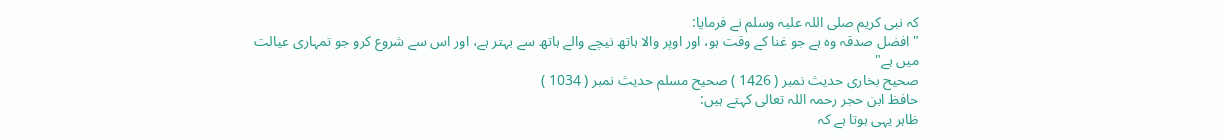كہ نبى كريم صلى اللہ عليہ وسلم نے فرمايا:
" افضل صدقہ وہ ہے جو غنا كے وقت ہو، اور اوپر والا ہاتھ نيچے والے ہاتھ سے بہتر ہے، اور اس سے شروع كرو جو تمہارى عيالت ميں ہے"
صحيح بخارى حديث نمبر ( 1426 ) صحيح مسلم حديث نمبر ( 1034 )
حافظ ابن حجر رحمہ اللہ تعالى كہتے ہيں:
ظاہر يہى ہوتا ہے كہ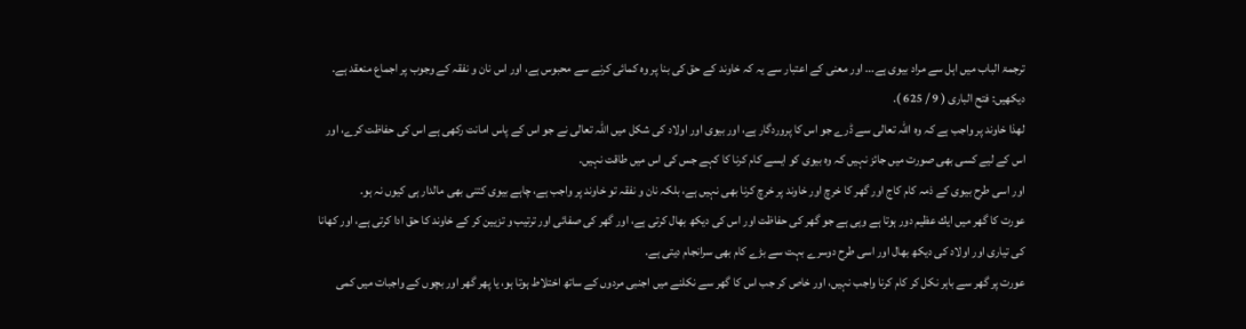ترجمۃ الباب ميں اہل سے مراد بيوى ہے... اور معنى كے اعتبار سے يہ كہ خاوند كے حق كى بنا پر وہ كمائى كرنے سے محبوس ہے، اور اس نان و نفقہ كے وجوب پر اجماع منعقد ہے.
ديكھيں: فتح البارى ( 9 / 625 ).
لھذا خاوند پر واجب ہے كہ وہ اللہ تعالى سے ڈرے جو اس كا پروردگار ہے، اور بيوى اور اولاد كى شكل ميں اللہ تعالى نے جو اس كے پاس امانت ركھى ہے اس كى حفاظت كرے، اور اس كے ليے كسى بھى صورت ميں جائز نہيں كہ وہ بيوى كو ايسے كام كرنا كا كہے جس كى اس ميں طاقت نہيں.
اور اسى طرح بيوى كے ذمہ كام كاج اور گھر كا خرچ اور خاوند پر خرچ كرنا بھى نہيں ہے، بلكہ نان و نفقہ تو خاوند پر واجب ہے، چاہے بيوى كتنى بھى مالدار ہى كيوں نہ ہو.
عورت كا گھر ميں ايك عظيم دور ہوتا ہے وہى ہے جو گھر كى حفاظت اور اس كى ديكھ بھال كرتى ہے، اور گھر كى صفائى اور ترتيب و تزيين كر كے خاوند كا حق ادا كرتى ہے، اور كھانا كى تيارى اور اولاد كى ديكھ بھال اور اسى طرح دوسرے بہت سے بڑے كام بھى سرانجام ديتى ہے.
عورت پر گھر سے باہر نكل كر كام كرنا واجب نہيں، اور خاص كر جب اس كا گھر سے نكلنے ميں اجنبى مردوں كے ساتھ اختلاط ہوتا ہو، يا پھر گھر اور بچوں كے واجبات ميں كمى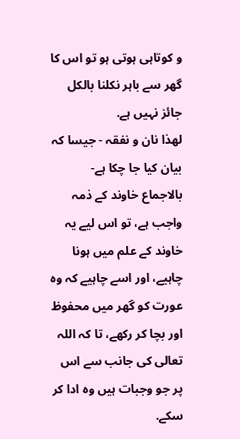و كوتاہى ہوتى ہو تو اس كا گھر سے باہر نكلنا بالكل جائز نہيں ہے.
لھذا نان و نفقہ - جيسا كہ بيان كيا جا چكا ہے- بالاجماع خاوند كے ذمہ واجب ہے، تو اس ليے يہ خاوند كے علم ميں ہونا چاہيے، اور اسے چاہيے كہ وہ عورت كو گھر ميں محفوظ اور بچا كر ركھے، تا كہ اللہ تعالى كى جانب سے اس پر جو وجبات ہيں وہ ادا كر سكے.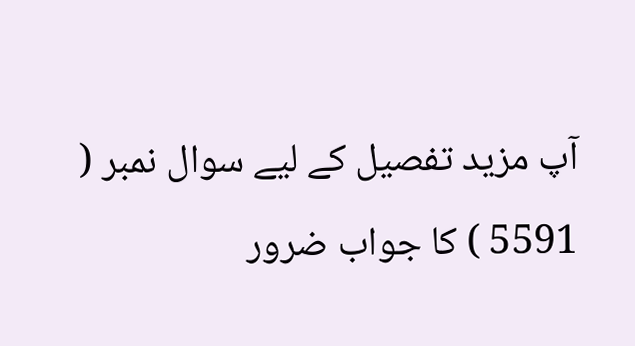آپ مزيد تفصيل كے ليے سوال نمبر ( 5591 ) كا جواب ضرور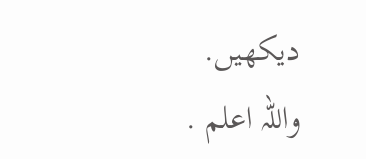ديكھيں.
واللہ اعلم .